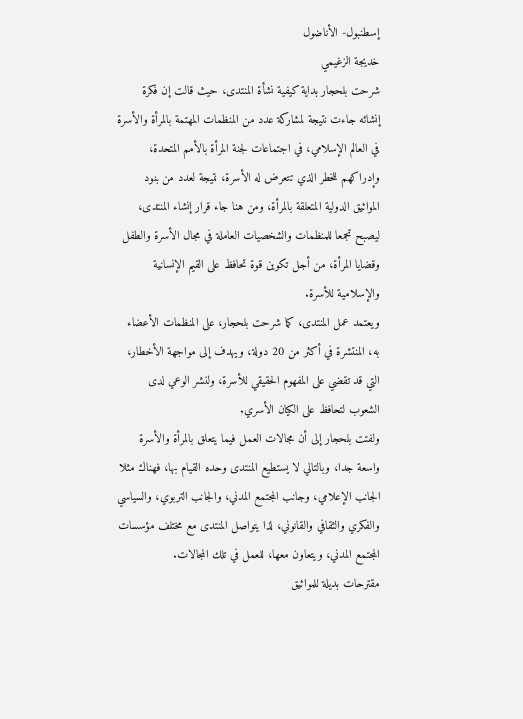إسطنبول- الأناضول
خديجة الزغيمي
شرحت بلحجار بداية كيفية نشأة المنتدى، حيث قالت إن فكرة إنشائه جاءت نتيجة لمشاركة عدد من المنظمات المهتمة بالمرأة والأسرة في العالم الإسلامي، في اجتماعات لجنة المرأة بالأمم المتحدة، وإدراكهم للخطر الذي تتعرض له الأسرة، نتيجة لعدد من بنود المواثيق الدولية المتعلقة بالمرأة، ومن هنا جاء قرار إنشاء المنتدى، ليصبح تجمعا للمنظمات والشخصيات العاملة في مجال الأسرة والطفل وقضايا المرأة، من أجل تكوين قوة تحافظ على القيم الإنسانية والإسلامية للأسرة.
ويعتمد عمل المنتدى، كما شرحت بلحجار، على المنظمات الأعضاء به، المنتشرة في أكثر من 20 دولة، ويهدف إلى مواجهة الأخطار، التي قد تقضي على المفهوم الحقيقي للأسرة، ولنشر الوعي لدى الشعوب لتحافظ على الكيان الأسري.
ولفتت بلحجار إلى أن مجالات العمل فيما يتعلق بالمرأة والأسرة واسعة جدا، وبالتالي لا يستطيع المنتدى وحده القيام بها، فهناك مثلا الجانب الإعلامي، وجانب المجتمع المدني، والجانب التربوي، والسياسي والفكري والثقافي والقانوني، لذا يتواصل المنتدى مع مختلف مؤسسات المجتمع المدني، ويتعاون معها، للعمل في تلك المجالات.
مقترحات بديلة للمواثيق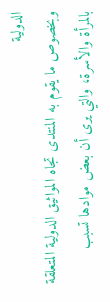الدولية
وبخصوص ما يقوم به المنتدى تجاه المواثيق الدولية المتعلقة بالمرأة والأسرة، والتي يرى أن بعض موادها تسبب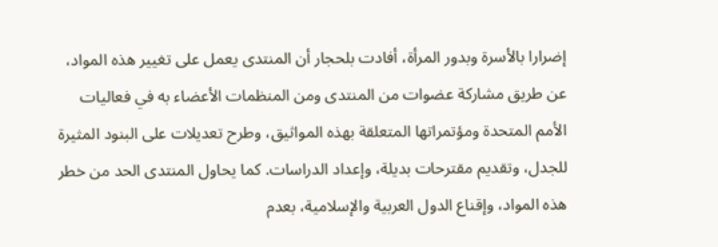إضرارا بالأسرة وبدور المرأة، أفادت بلحجار أن المنتدى يعمل على تغيير هذه المواد، عن طريق مشاركة عضوات من المنتدى ومن المنظمات الأعضاء به في فعاليات الأمم المتحدة ومؤتمراتها المتعلقة بهذه المواثيق، وطرح تعديلات على البنود المثيرة للجدل، وتقديم مقترحات بديلة، وإعداد الدراسات. كما يحاول المنتدى الحد من خطر هذه المواد، وإقناع الدول العربية والإسلامية، بعدم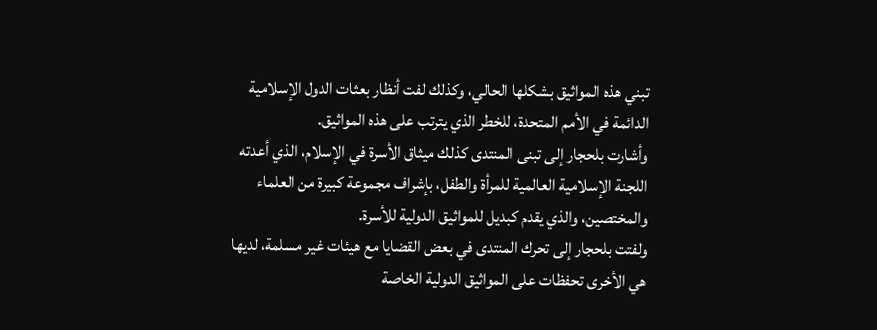تبني هذه المواثيق بشكلها الحالي، وكذلك لفت أنظار بعثات الدول الإسلامية الدائمة في الأمم المتحدة، للخطر الذي يترتب على هذه المواثيق.
وأشارت بلحجار إلى تبنى المنتدى كذلك ميثاق الأسرة في الإسلام، الذي أعدته اللجنة الإسلامية العالمية للمرأة والطفل، بإشراف مجموعة كبيرة من العلماء والمختصين، والذي يقدم كبديل للمواثيق الدولية للأسرة.
ولفتت بلحجار إلى تحرك المنتدى في بعض القضايا مع هيئات غير مسلمة، لديها هي الأخرى تحفظات على المواثيق الدولية الخاصة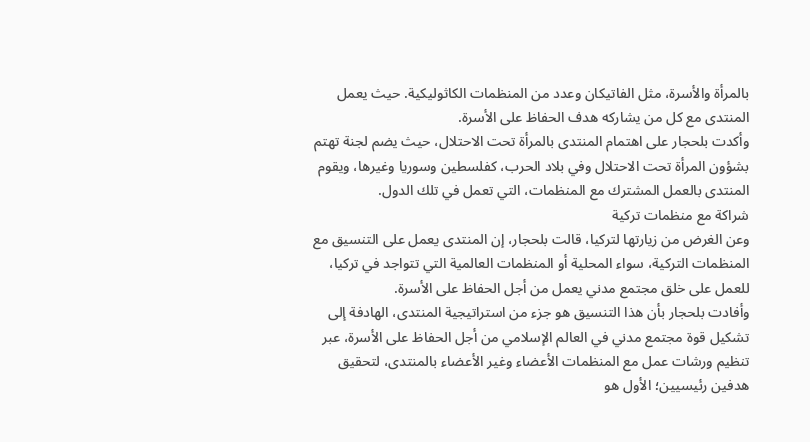بالمرأة والأسرة، مثل الفاتيكان وعدد من المنظمات الكاثوليكية. حيث يعمل المنتدى مع كل من يشاركه هدف الحفاظ على الأسرة.
وأكدت بلحجار على اهتمام المنتدى بالمرأة تحت الاحتلال، حيث يضم لجنة تهتم بشؤون المرأة تحت الاحتلال وفي بلاد الحرب، كفلسطين وسوريا وغيرها، ويقوم المنتدى بالعمل المشترك مع المنظمات، التي تعمل في تلك الدول.
شراكة مع منظمات تركية
وعن الغرض من زيارتها لتركيا، قالت بلحجار، إن المنتدى يعمل على التنسيق مع المنظمات التركية، سواء المحلية أو المنظمات العالمية التي تتواجد في تركيا، للعمل على خلق مجتمع مدني يعمل من أجل الحفاظ على الأسرة.
وأفادت بلحجار بأن هذا التنسيق هو جزء من استراتيجية المنتدى، الهادفة إلى تشكيل قوة مجتمع مدني في العالم الإسلامي من أجل الحفاظ على الأسرة، عبر تنظيم ورشات عمل مع المنظمات الأعضاء وغير الأعضاء بالمنتدى، لتحقيق هدفين رئيسيين؛ الأول هو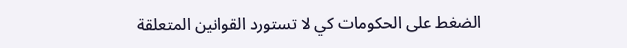الضغط على الحكومات كي لا تستورد القوانين المتعلقة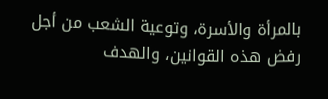بالمرأة والأسرة، وتوعية الشعب من أجل رفض هذه القوانين، والهدف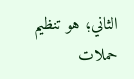الثاني؛ هو تنظيم حملات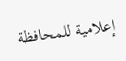إعلامية للمحافظة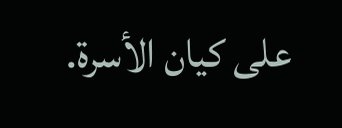على كيان الأسرة.